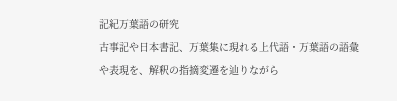記紀万葉語の研究
古事記や日本書記、万葉集に現れる上代語・万葉語の語彙や表現を、解釈の指摘変遷を辿りながら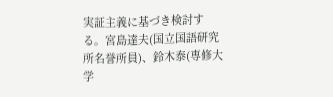実証主義に基づき検討する。宮島達夫(国立国語研究所名誉所員)、鈴木泰(専修大学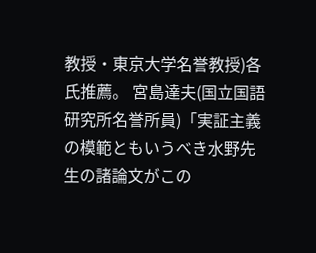教授・東京大学名誉教授)各氏推薦。 宮島達夫(国立国語研究所名誉所員)「実証主義の模範ともいうべき水野先生の諸論文がこの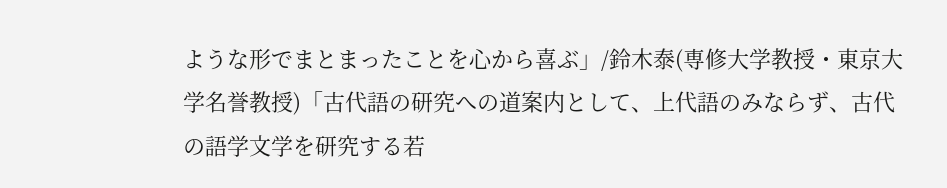ような形でまとまったことを心から喜ぶ」/鈴木泰(専修大学教授・東京大学名誉教授)「古代語の研究への道案内として、上代語のみならず、古代の語学文学を研究する若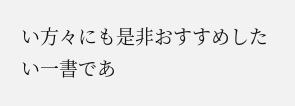い方々にも是非おすすめしたい一書であ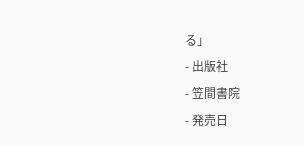る」
- 出版社
- 笠間書院
- 発売日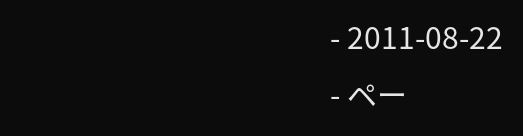- 2011-08-22
- ペー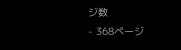ジ数
- 368ページ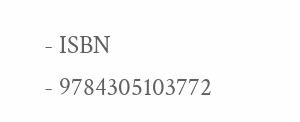- ISBN
- 9784305103772